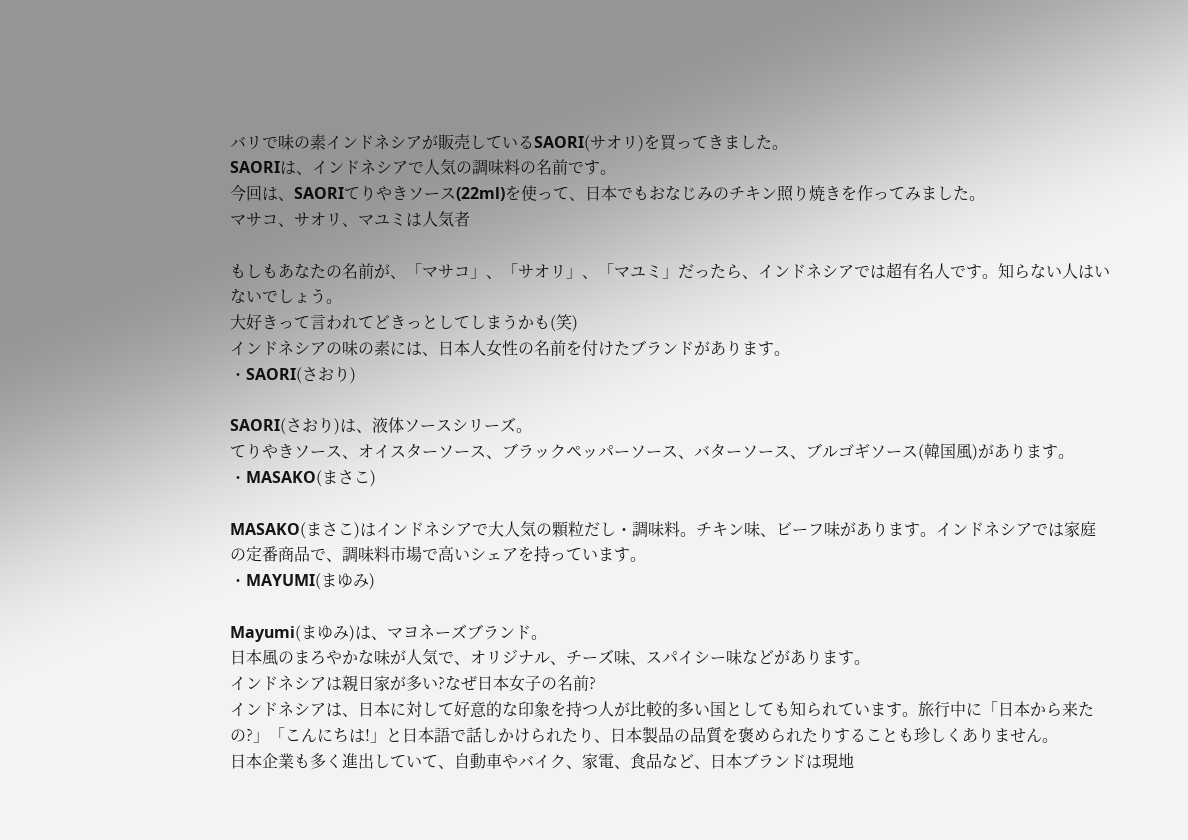バリで味の素インドネシアが販売しているSAORI(サオリ)を買ってきました。
SAORIは、インドネシアで人気の調味料の名前です。
今回は、SAORIてりやきソース(22ml)を使って、日本でもおなじみのチキン照り焼きを作ってみました。
マサコ、サオリ、マユミは人気者

もしもあなたの名前が、「マサコ」、「サオリ」、「マユミ」だったら、インドネシアでは超有名人です。知らない人はいないでしょう。
大好きって言われてどきっとしてしまうかも(笑)
インドネシアの味の素には、日本人女性の名前を付けたブランドがあります。
・SAORI(さおり)

SAORI(さおり)は、液体ソースシリーズ。
てりやきソース、オイスターソース、ブラックペッパーソース、バターソース、ブルゴギソース(韓国風)があります。
・MASAKO(まさこ)

MASAKO(まさこ)はインドネシアで大人気の顆粒だし・調味料。チキン味、ビーフ味があります。インドネシアでは家庭の定番商品で、調味料市場で高いシェアを持っています。
・MAYUMI(まゆみ)

Mayumi(まゆみ)は、マヨネーズブランド。
日本風のまろやかな味が人気で、オリジナル、チーズ味、スパイシー味などがあります。
インドネシアは親日家が多い?なぜ日本女子の名前?
インドネシアは、日本に対して好意的な印象を持つ人が比較的多い国としても知られています。旅行中に「日本から来たの?」「こんにちは!」と日本語で話しかけられたり、日本製品の品質を褒められたりすることも珍しくありません。
日本企業も多く進出していて、自動車やバイク、家電、食品など、日本ブランドは現地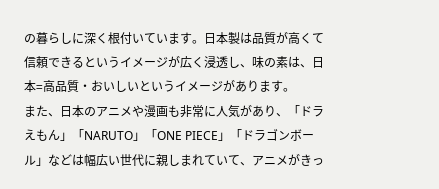の暮らしに深く根付いています。日本製は品質が高くて信頼できるというイメージが広く浸透し、味の素は、日本=高品質・おいしいというイメージがあります。
また、日本のアニメや漫画も非常に人気があり、「ドラえもん」「NARUTO」「ONE PIECE」「ドラゴンボール」などは幅広い世代に親しまれていて、アニメがきっ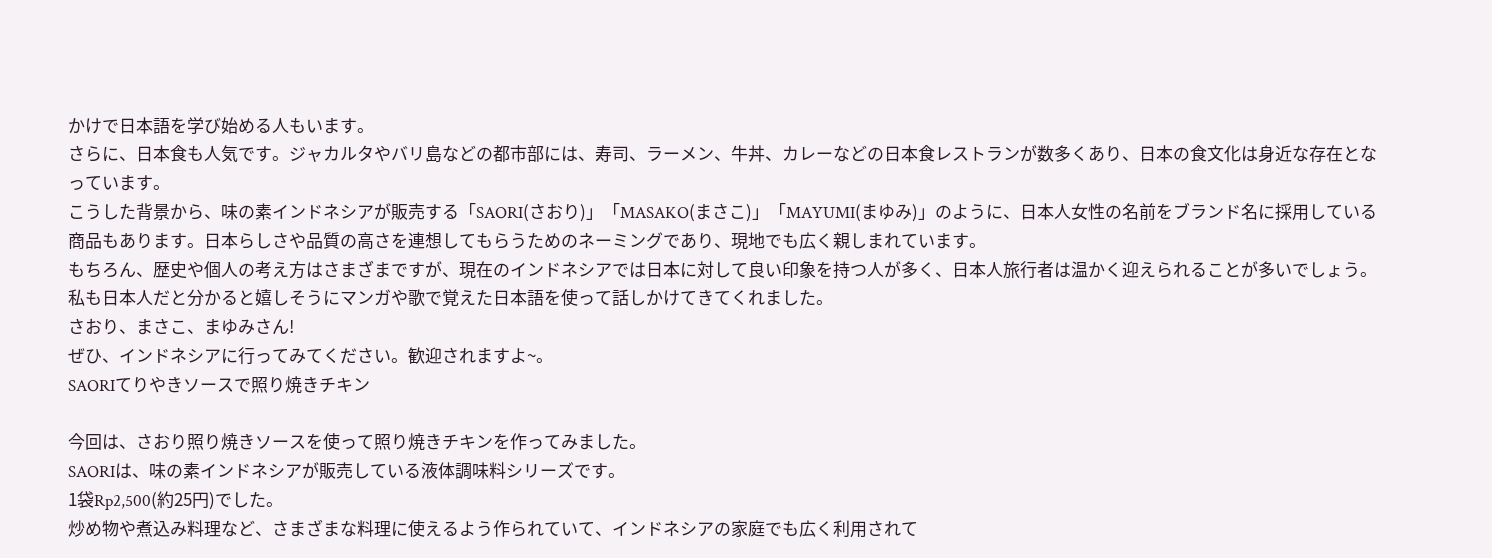かけで日本語を学び始める人もいます。
さらに、日本食も人気です。ジャカルタやバリ島などの都市部には、寿司、ラーメン、牛丼、カレーなどの日本食レストランが数多くあり、日本の食文化は身近な存在となっています。
こうした背景から、味の素インドネシアが販売する「SAORI(さおり)」「MASAKO(まさこ)」「MAYUMI(まゆみ)」のように、日本人女性の名前をブランド名に採用している商品もあります。日本らしさや品質の高さを連想してもらうためのネーミングであり、現地でも広く親しまれています。
もちろん、歴史や個人の考え方はさまざまですが、現在のインドネシアでは日本に対して良い印象を持つ人が多く、日本人旅行者は温かく迎えられることが多いでしょう。私も日本人だと分かると嬉しそうにマンガや歌で覚えた日本語を使って話しかけてきてくれました。
さおり、まさこ、まゆみさん!
ぜひ、インドネシアに行ってみてください。歓迎されますよ~。
SAORIてりやきソースで照り焼きチキン

今回は、さおり照り焼きソースを使って照り焼きチキンを作ってみました。
SAORIは、味の素インドネシアが販売している液体調味料シリーズです。
1袋Rp2,500(約25円)でした。
炒め物や煮込み料理など、さまざまな料理に使えるよう作られていて、インドネシアの家庭でも広く利用されて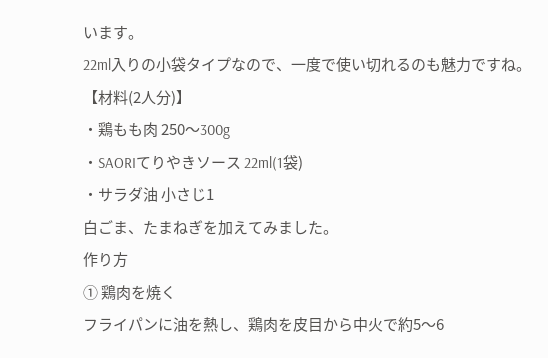います。
22ml入りの小袋タイプなので、一度で使い切れるのも魅力ですね。
【材料(2人分)】
・鶏もも肉 250〜300g
・SAORIてりやきソース 22ml(1袋)
・サラダ油 小さじ1
白ごま、たまねぎを加えてみました。
作り方
① 鶏肉を焼く
フライパンに油を熱し、鶏肉を皮目から中火で約5〜6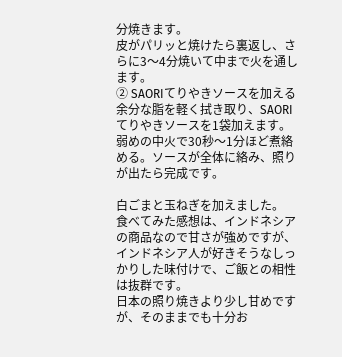分焼きます。
皮がパリッと焼けたら裏返し、さらに3〜4分焼いて中まで火を通します。
② SAORIてりやきソースを加える
余分な脂を軽く拭き取り、SAORIてりやきソースを1袋加えます。弱めの中火で30秒〜1分ほど煮絡める。ソースが全体に絡み、照りが出たら完成です。

白ごまと玉ねぎを加えました。
食べてみた感想は、インドネシアの商品なので甘さが強めですが、インドネシア人が好きそうなしっかりした味付けで、ご飯との相性は抜群です。
日本の照り焼きより少し甘めですが、そのままでも十分お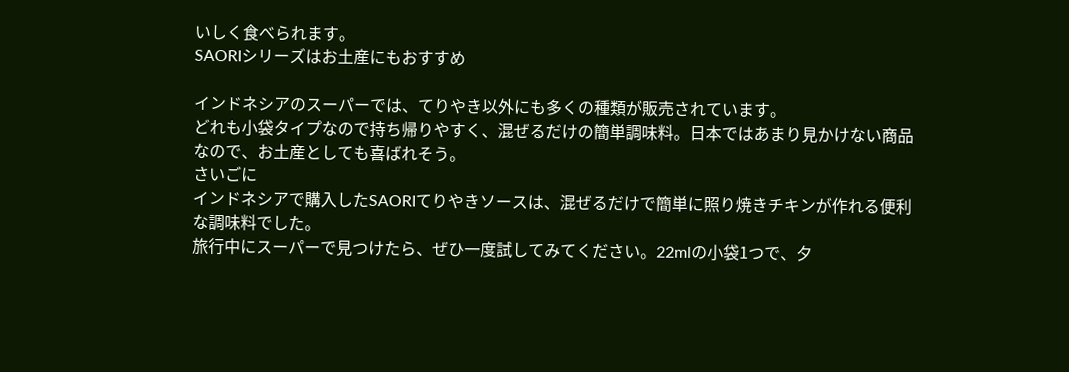いしく食べられます。
SAORIシリーズはお土産にもおすすめ

インドネシアのスーパーでは、てりやき以外にも多くの種類が販売されています。
どれも小袋タイプなので持ち帰りやすく、混ぜるだけの簡単調味料。日本ではあまり見かけない商品なので、お土産としても喜ばれそう。
さいごに
インドネシアで購入したSAORIてりやきソースは、混ぜるだけで簡単に照り焼きチキンが作れる便利な調味料でした。
旅行中にスーパーで見つけたら、ぜひ一度試してみてください。22mlの小袋1つで、夕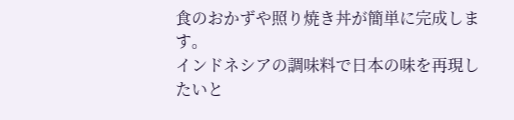食のおかずや照り焼き丼が簡単に完成します。
インドネシアの調味料で日本の味を再現したいと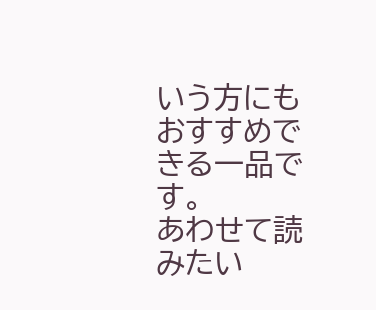いう方にもおすすめできる一品です。
あわせて読みたい